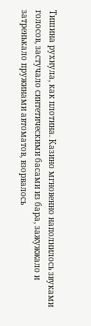Тишина рухнула, как плотина. Казино мгновенно наполнилось звуками голосов, застучало синтетическими басами из бара, зажужжало и затренькало пружинами автоматов, взорвалось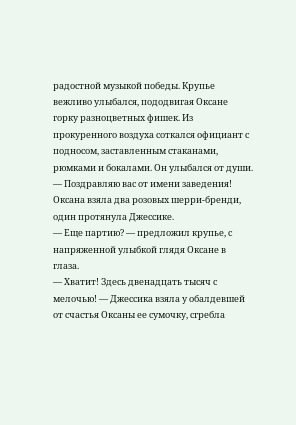радостной музыкой победы. Крупье вежливо улыбался, пододвигая Оксане горку разноцветных фишек. Из прокуренного воздуха соткался официант с подносом, заставленным стаканами, рюмками и бокалами. Он улыбался от души.
— Поздравляю вас от имени заведения!
Оксана взяла два розовых шерри-бренди, один протянула Джессике.
— Еще партию? — предложил крупье, с напряженной улыбкой глядя Оксане в глаза.
— Хватит! Здесь двенадцать тысяч с мелочью! — Джессика взяла у обалдевшей от счастья Оксаны ее сумочку, сгребла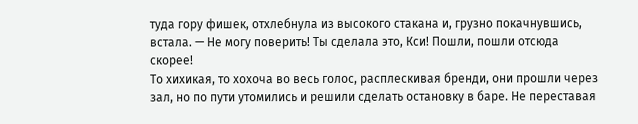туда гору фишек, отхлебнула из высокого стакана и, грузно покачнувшись, встала. — Не могу поверить! Ты сделала это, Кси! Пошли, пошли отсюда скорее!
То хихикая, то хохоча во весь голос, расплескивая бренди, они прошли через зал, но по пути утомились и решили сделать остановку в баре. Не переставая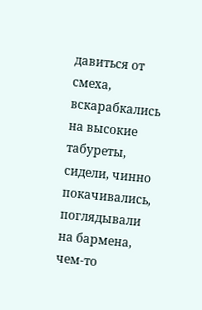давиться от смеха, вскарабкались на высокие табуреты, сидели, чинно покачивались, поглядывали на бармена, чем-то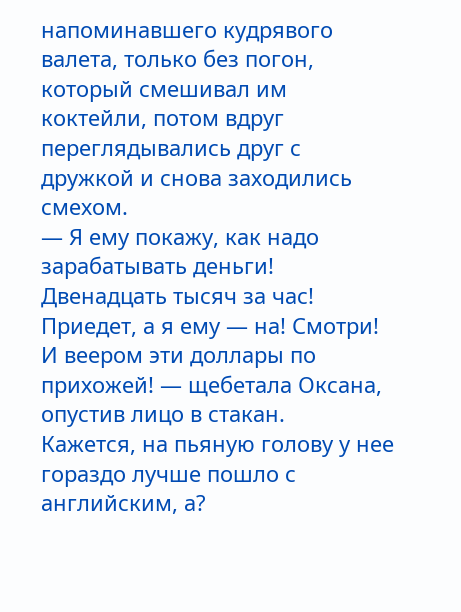напоминавшего кудрявого валета, только без погон, который смешивал им коктейли, потом вдруг переглядывались друг с дружкой и снова заходились смехом.
— Я ему покажу, как надо зарабатывать деньги! Двенадцать тысяч за час! Приедет, а я ему — на! Смотри! И веером эти доллары по прихожей! — щебетала Оксана, опустив лицо в стакан.
Кажется, на пьяную голову у нее гораздо лучше пошло с английским, а?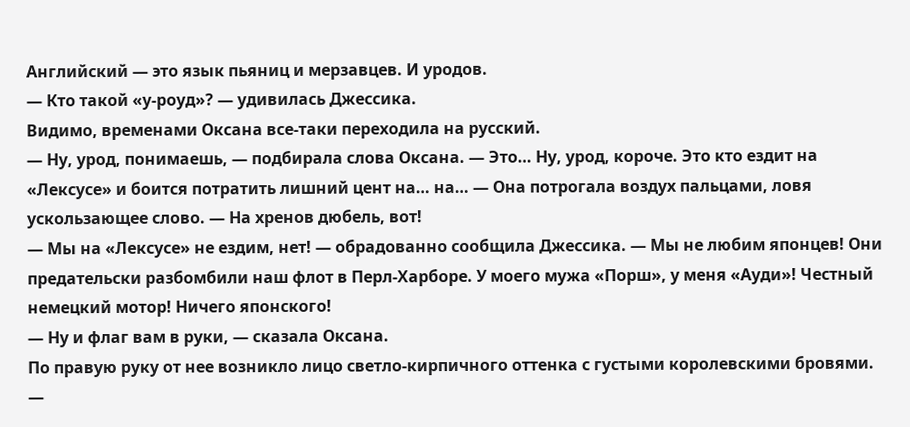Английский — это язык пьяниц и мерзавцев. И уродов.
— Кто такой «у-роуд»? — удивилась Джессика.
Видимо, временами Оксана все-таки переходила на русский.
— Ну, урод, понимаешь, — подбирала слова Оксана. — Это… Ну, урод, короче. Это кто ездит на «Лексусе» и боится потратить лишний цент на… на… — Она потрогала воздух пальцами, ловя ускользающее слово. — На хренов дюбель, вот!
— Мы на «Лексусе» не ездим, нет! — обрадованно сообщила Джессика. — Мы не любим японцев! Они предательски разбомбили наш флот в Перл-Харборе. У моего мужа «Порш», у меня «Ауди»! Честный немецкий мотор! Ничего японского!
— Ну и флаг вам в руки, — сказала Оксана.
По правую руку от нее возникло лицо светло-кирпичного оттенка с густыми королевскими бровями.
—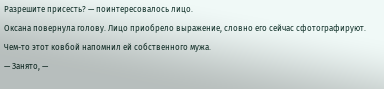Разрешите присесть? — поинтересовалось лицо.
Оксана повернула голову. Лицо приобрело выражение, словно его сейчас сфотографируют. Чем-то этот ковбой напомнил ей собственного мужа.
— Занято, —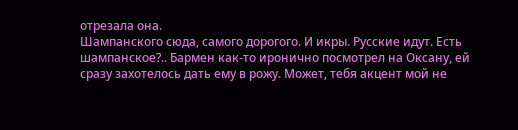отрезала она.
Шампанского сюда, самого дорогого. И икры. Русские идут. Есть шампанское?.. Бармен как-то иронично посмотрел на Оксану, ей сразу захотелось дать ему в рожу. Может, тебя акцент мой не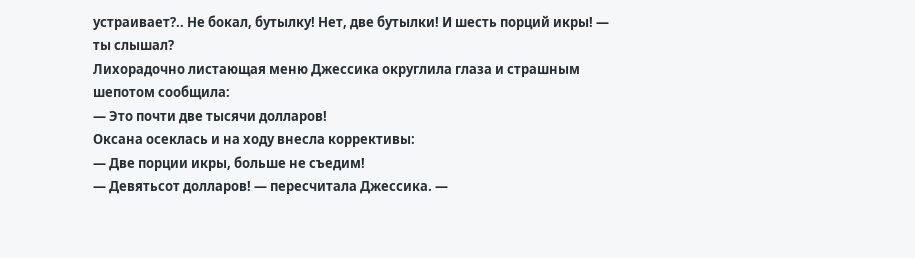устраивает?.. Не бокал, бутылку! Нет, две бутылки! И шесть порций икры! — ты слышал?
Лихорадочно листающая меню Джессика округлила глаза и страшным шепотом сообщила:
— Это почти две тысячи долларов!
Оксана осеклась и на ходу внесла коррективы:
— Две порции икры, больше не съедим!
— Девятьсот долларов! — пересчитала Джессика. —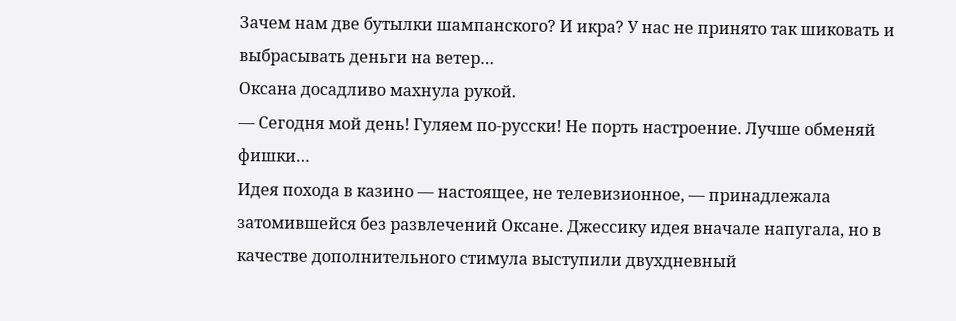Зачем нам две бутылки шампанского? И икра? У нас не принято так шиковать и выбрасывать деньги на ветер…
Оксана досадливо махнула рукой.
— Сегодня мой день! Гуляем по-русски! Не порть настроение. Лучше обменяй фишки…
Идея похода в казино — настоящее, не телевизионное, — принадлежала затомившейся без развлечений Оксане. Джессику идея вначале напугала, но в качестве дополнительного стимула выступили двухдневный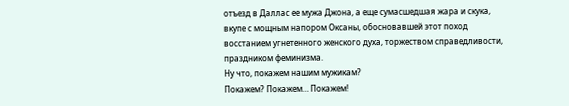отъезд в Даллас ее мужа Джона, а еще сумасшедшая жара и скука, вкупе с мощным напором Оксаны, обосновавшей этот поход восстанием угнетенного женского духа, торжеством справедливости, праздником феминизма.
Ну что, покажем нашим мужикам?
Покажем? Покажем… Покажем!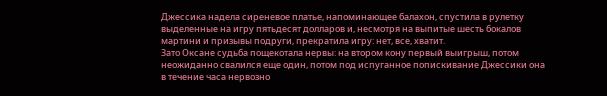Джессика надела сиреневое платье, напоминающее балахон, спустила в рулетку выделенные на игру пятьдесят долларов и, несмотря на выпитые шесть бокалов мартини и призывы подруги, прекратила игру: нет, все, хватит.
Зато Оксане судьба пощекотала нервы: на втором кону первый выигрыш, потом неожиданно свалился еще один, потом под испуганное попискивание Джессики она в течение часа нервозно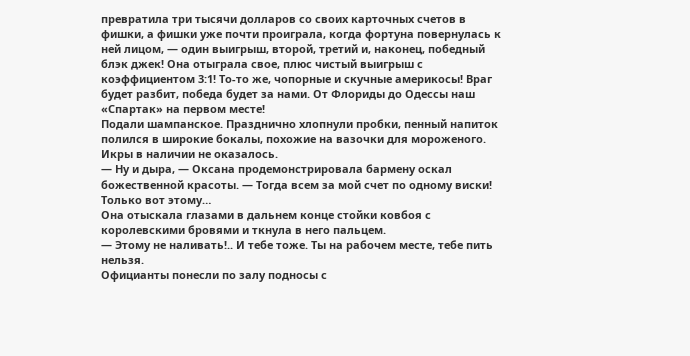превратила три тысячи долларов со своих карточных счетов в фишки, а фишки уже почти проиграла, когда фортуна повернулась к ней лицом, — один выигрыш, второй, третий и, наконец, победный блэк джек! Она отыграла свое, плюс чистый выигрыш с коэффициентом 3:1! То-то же, чопорные и скучные америкосы! Враг будет разбит, победа будет за нами. От Флориды до Одессы наш «Спартак» на первом месте!
Подали шампанское. Празднично хлопнули пробки, пенный напиток полился в широкие бокалы, похожие на вазочки для мороженого. Икры в наличии не оказалось.
— Ну и дыра, — Оксана продемонстрировала бармену оскал божественной красоты. — Тогда всем за мой счет по одному виски! Только вот этому…
Она отыскала глазами в дальнем конце стойки ковбоя с королевскими бровями и ткнула в него пальцем.
— Этому не наливать!.. И тебе тоже. Ты на рабочем месте, тебе пить нельзя.
Официанты понесли по залу подносы с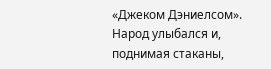«Джеком Дэниелсом». Народ улыбался и, поднимая стаканы,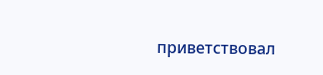приветствовал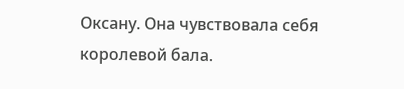Оксану. Она чувствовала себя королевой бала.